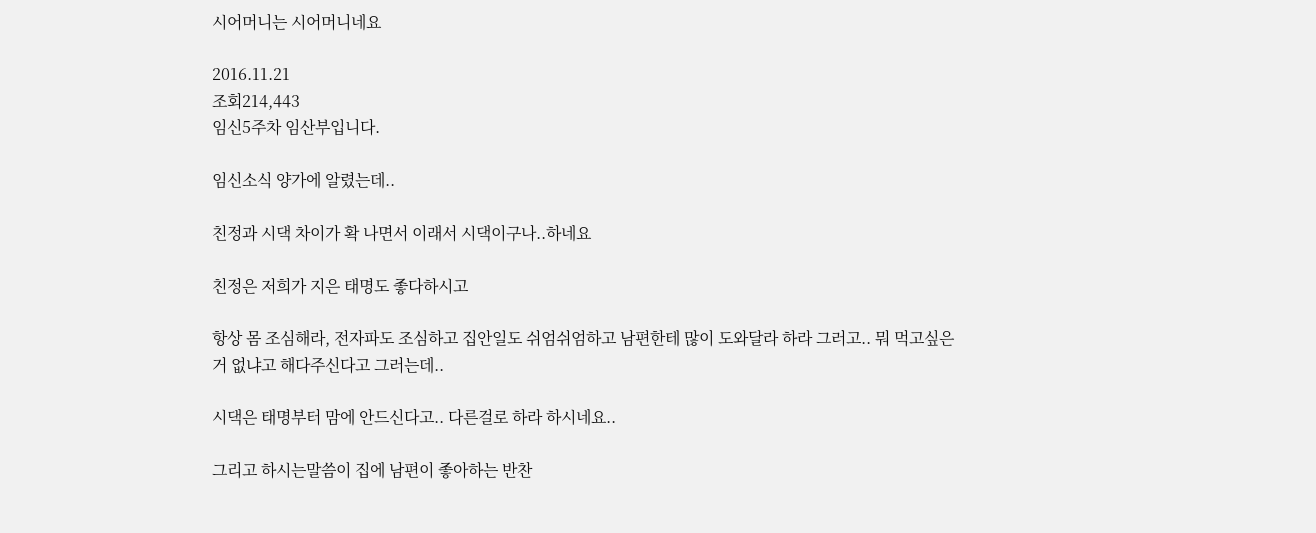시어머니는 시어머니네요

2016.11.21
조회214,443
임신5주차 임산부입니다.

임신소식 양가에 알렸는데..

친정과 시댁 차이가 확 나면서 이래서 시댁이구나..하네요

친정은 저희가 지은 태명도 좋다하시고

항상 몸 조심해라, 전자파도 조심하고 집안일도 쉬엄쉬엄하고 남편한테 많이 도와달라 하라 그러고.. 뭐 먹고싶은거 없냐고 해다주신다고 그러는데..

시댁은 태명부터 맘에 안드신다고.. 다른걸로 하라 하시네요..

그리고 하시는말씀이 집에 남편이 좋아하는 반찬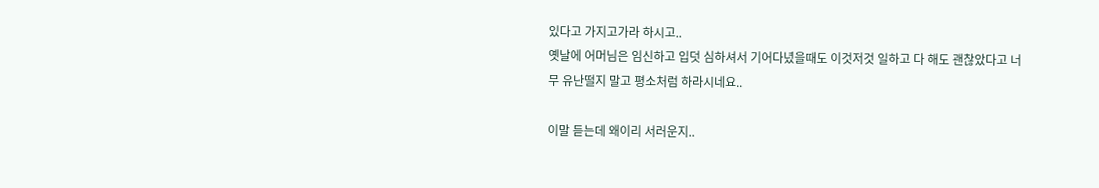있다고 가지고가라 하시고..
옛날에 어머님은 임신하고 입덧 심하셔서 기어다녔을때도 이것저것 일하고 다 해도 괜찮았다고 너무 유난떨지 말고 평소처럼 하라시네요..

이말 듣는데 왜이리 서러운지..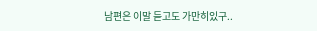남편은 이말 듣고도 가만히있구..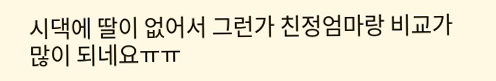시댁에 딸이 없어서 그런가 친정엄마랑 비교가 많이 되네요ㅠㅠ